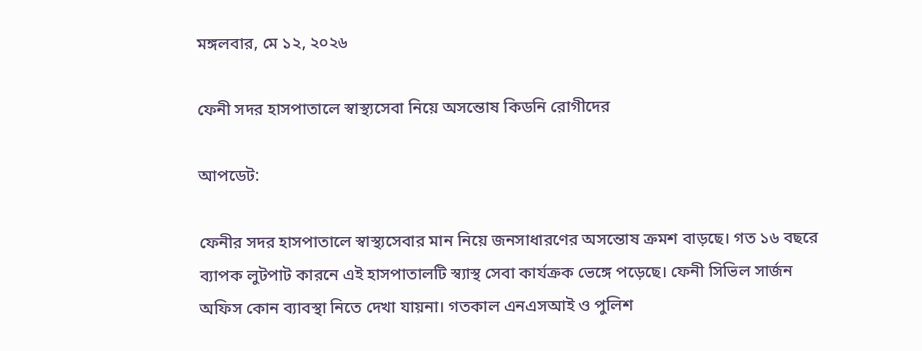মঙ্গলবার, মে ১২, ২০২৬

ফেনী সদর হাসপাতালে স্বাস্থ্যসেবা নিয়ে অসন্তোষ কিডনি রোগীদের

আপডেট:

ফেনীর সদর হাসপাতালে স্বাস্থ্যসেবার মান নিয়ে জনসাধারণের অসন্তোষ ক্রমশ বাড়ছে। গত ১৬ বছরে ব্যাপক লুটপাট কারনে এই হাসপাতালটি স্ব্যাস্থ সেবা কার্যক্রক ভেঙ্গে পড়েছে। ফেনী সিভিল সার্জন অফিস কোন ব্যাবস্থা নিতে দেখা যায়না। গতকাল এনএসআই ও পুলিশ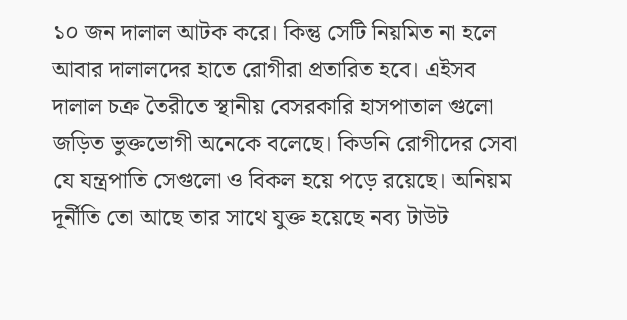১০ জন দালাল আটক করে। কিন্তু সেটি নিয়মিত না হলে আবার দালালদের হাতে রোগীরা প্রতারিত হবে। এইসব দালাল চক্র তৈরীতে স্থানীয় বেসরকারি হাসপাতাল গুলো জড়িত ভুক্তভোগী অনেকে বলেছে। কিডনি রোগীদের সেবা যে যন্ত্রপাতি সেগুলো ও বিকল হয়ে পড়ে রয়েছে। অনিয়ম দূর্নীতি তো আছে তার সাথে যুক্ত হয়েছে নব্য টাউট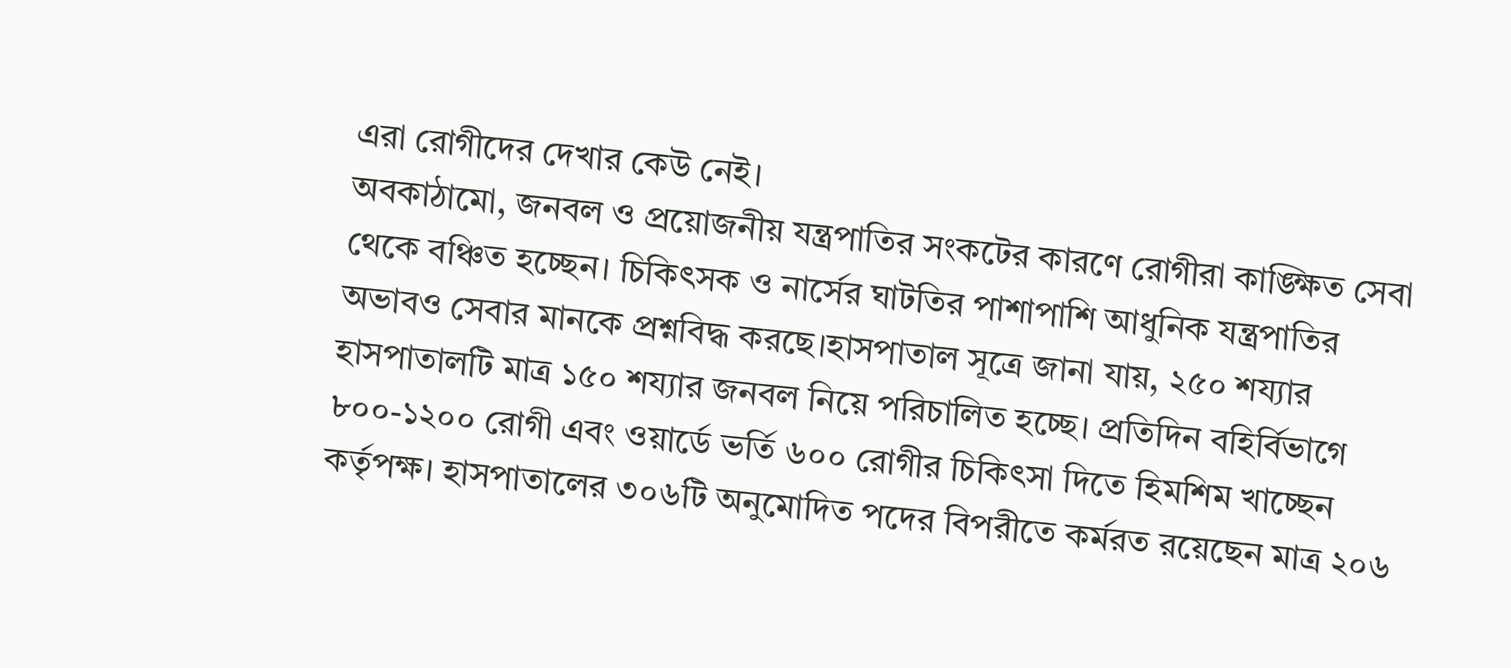এরা রোগীদের দেখার কেউ নেই।
অবকাঠামো, জনবল ও প্রয়োজনীয় যন্ত্রপাতির সংকটের কারণে রোগীরা কাঙ্ক্ষিত সেবা থেকে বঞ্চিত হচ্ছেন। চিকিৎসক ও নার্সের ঘাটতির পাশাপাশি আধুনিক যন্ত্রপাতির অভাবও সেবার মানকে প্রশ্নবিদ্ধ করছে।হাসপাতাল সূত্রে জানা যায়, ২৫০ শয্যার হাসপাতালটি মাত্র ১৫০ শয্যার জনবল নিয়ে পরিচালিত হচ্ছে। প্রতিদিন বহির্বিভাগে ৮০০-১২০০ রোগী এবং ওয়ার্ডে ভর্তি ৬০০ রোগীর চিকিৎসা দিতে হিমশিম খাচ্ছেন কর্তৃপক্ষ। হাসপাতালের ৩০৬টি অনুমোদিত পদের বিপরীতে কর্মরত রয়েছেন মাত্র ২০৬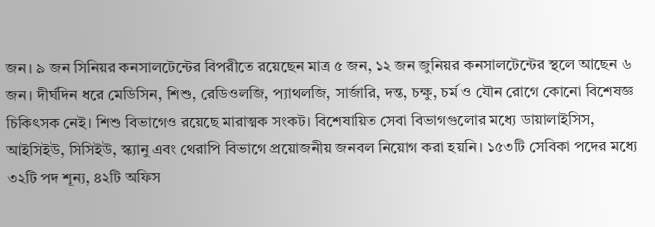জন। ৯ জন সিনিয়র কনসালটেন্টের বিপরীতে রয়েছেন মাত্র ৫ জন, ১২ জন জুনিয়র কনসালটেন্টের স্থলে আছেন ৬ জন। দীর্ঘদিন ধরে মেডিসিন, শিশু, রেডিওলজি, প্যাথলজি, সার্জারি, দন্ত, চক্ষু, চর্ম ও যৌন রোগে কোনো বিশেষজ্ঞ চিকিৎসক নেই। শিশু বিভাগেও রয়েছে মারাত্মক সংকট। বিশেষায়িত সেবা বিভাগগুলোর মধ্যে ডায়ালাইসিস, আইসিইউ, সিসিইউ, স্ক্যানু এবং থেরাপি বিভাগে প্রয়োজনীয় জনবল নিয়োগ করা হয়নি। ১৫৩টি সেবিকা পদের মধ্যে ৩২টি পদ শূন্য, ৪২টি অফিস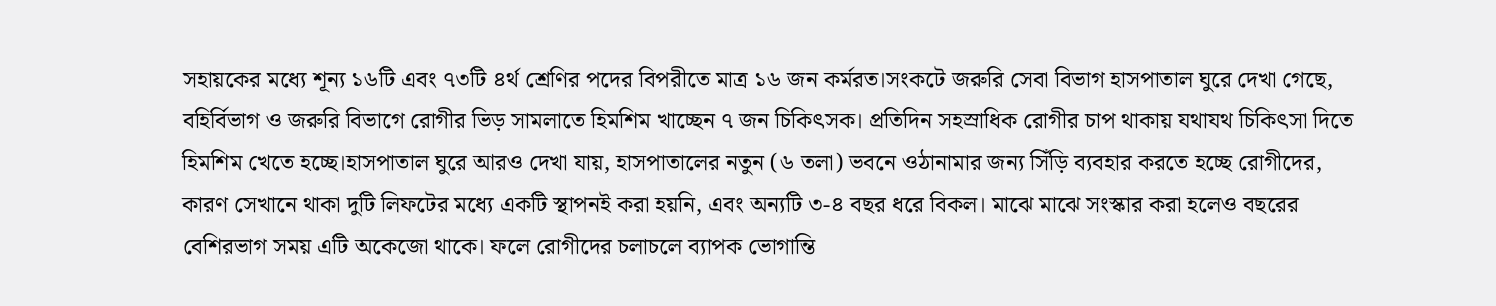সহায়কের মধ্যে শূন্য ১৬টি এবং ৭৩টি ৪র্থ শ্রেণির পদের বিপরীতে মাত্র ১৬ জন কর্মরত।সংকটে জরুরি সেবা বিভাগ হাসপাতাল ঘুরে দেখা গেছে, বহির্বিভাগ ও জরুরি বিভাগে রোগীর ভিড় সামলাতে হিমশিম খাচ্ছেন ৭ জন চিকিৎসক। প্রতিদিন সহস্রাধিক রোগীর চাপ থাকায় যথাযথ চিকিৎসা দিতে হিমশিম খেতে হচ্ছে।হাসপাতাল ঘুরে আরও দেখা যায়, হাসপাতালের নতুন (৬ তলা) ভবনে ওঠানামার জন্য সিঁড়ি ব্যবহার করতে হচ্ছে রোগীদের, কারণ সেখানে থাকা দুটি লিফটের মধ্যে একটি স্থাপনই করা হয়নি, এবং অন্যটি ৩-৪ বছর ধরে বিকল। মাঝে মাঝে সংস্কার করা হলেও বছরের বেশিরভাগ সময় এটি অকেজো থাকে। ফলে রোগীদের চলাচলে ব্যাপক ভোগান্তি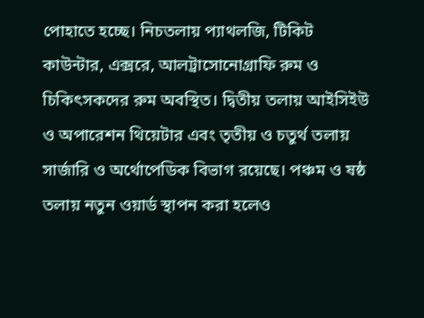পোহাতে হচ্ছে। নিচতলায় প্যাথলজি, টিকিট কাউন্টার, এক্সরে, আলট্রাসোনোগ্রাফি রুম ও চিকিৎসকদের রুম অবস্থিত। দ্বিতীয় তলায় আইসিইউ ও অপারেশন থিয়েটার এবং তৃতীয় ও চতুর্থ তলায় সার্জারি ও অর্থোপেডিক বিভাগ রয়েছে। পঞ্চম ও ষষ্ঠ তলায় নতুন ওয়ার্ড স্থাপন করা হলেও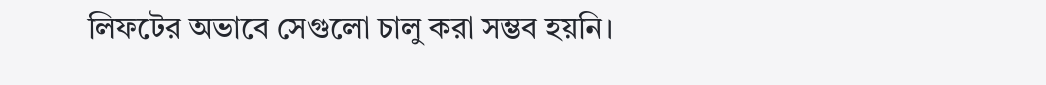লিফটের অভাবে সেগুলো চালু করা সম্ভব হয়নি।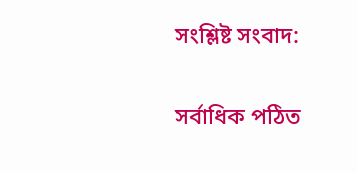সংশ্লিষ্ট সংবাদ:

সর্বাধিক পঠিত